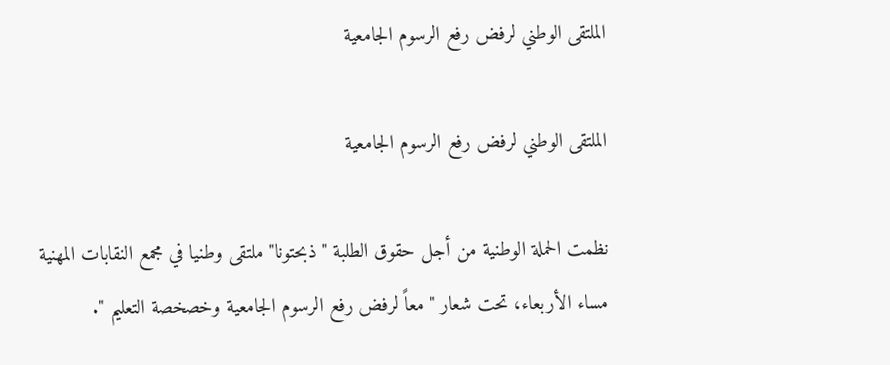الملتقى الوطني لرفض رفع الرسوم الجامعية

الملتقى الوطني لرفض رفع الرسوم الجامعية

نظمت الحملة الوطنية من أجل حقوق الطلبة "ذبحتونا" ملتقى وطنيا في مجمع النقابات المهنية مساء الأربعاء، تحت شعار "معاً لرفض رفع الرسوم الجامعية وخصخصة التعليم ".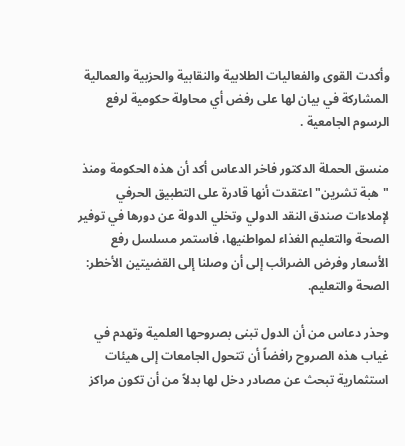وأكدت القوى والفعاليات الطلابية والنقابية والحزبية والعمالية المشاركة في بيان لها على رفض أي محاولة حكومية لرفع الرسوم الجامعية .

منسق الحملة الدكتور فاخر الدعاس أكد أن هذه الحكومة ومنذ "هبة تشرين" اعتقدت أنها قادرة على التطبيق الحرفي لإملاءات صندق النقد الدولي وتخلي الدولة عن دورها في توفير الصحة والتعليم الغذاء لمواطنيها، فاستمر مسلسل رفع الأسعار وفرض الضرائب إلى أن وصلنا إلى القضيتين الأخطر: الصحة والتعليم.

وحذر دعاس من أن الدول تبنى بصروحها العلمية وتهدم في غياب هذه الصروح رافضاً أن تتحول الجامعات إلى هيئات استثمارية تبحث عن مصادر دخل لها بدلاً من أن تكون مراكز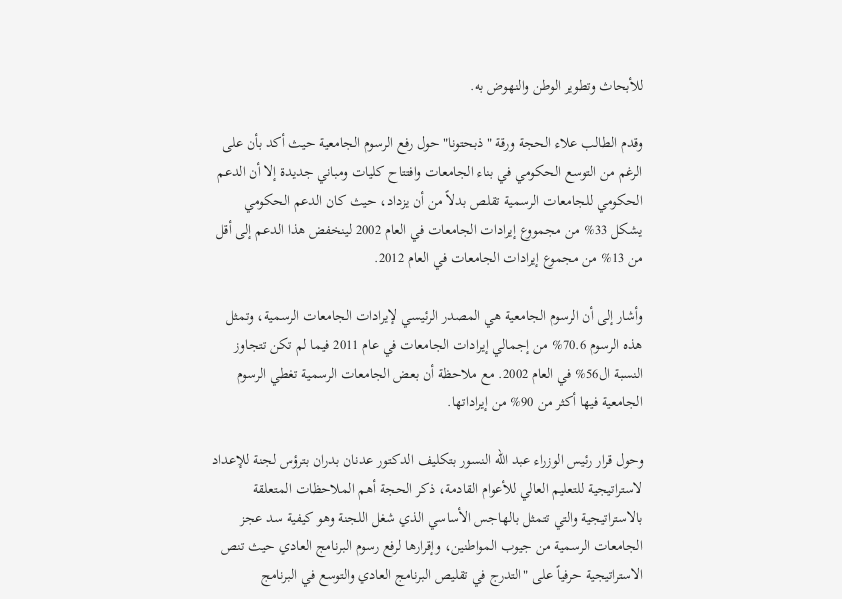للأبحاث وتطوير الوطن والنهوض به.

وقدم الطالب علاء الحجة ورقة "ذبحتونا" حول رفع الرسوم الجامعية حيث أكد بأن على الرغم من التوسع الحكومي في بناء الجامعات وافتتاح كليات ومباني جديدة إلا أن الدعم الحكومي للجامعات الرسمية تقلص بدلاً من أن يزداد، حيث كان الدعم الحكومي يشكل 33% من مجمووع إيرادات الجامعات في العام 2002 لينخفض هذا الدعم إلى أقل من 13% من مجموع إيرادات الجامعات في العام 2012.

وأشار إلى أن الرسوم الجامعية هي المصدر الرئيسي لإيرادات الجامعات الرسمية، وتمثل هذه الرسوم 70.6% من إجمالي إيرادات الجامعات في عام 2011 فيما لم تكن تتجاوز النسبة ال56% في العام 2002. مع ملاحظة أن بعض الجامعات الرسمية تغطي الرسوم الجامعية فيها أكثر من 90% من إيراداتها.

وحول قرار رئيس الوزراء عبد الله النسور بتكليف الدكتور عدنان بدران بترؤس لجنة للإعداد لاستراتيجية للتعليم العالي للأعوام القادمة، ذكر الحجة أهم الملاحظات المتعلقة بالاستراتيجية والتي تتمثل بالهاجس الأساسي الذي شغل اللجنة وهو كيفية سد عجز الجامعات الرسمية من جيوب المواطنين، وإقرارها لرفع رسوم البرنامج العادي حيث تنص الاستراتيجية حرفياً على "التدرج في تقليص البرنامج العادي والتوسع في البرنامج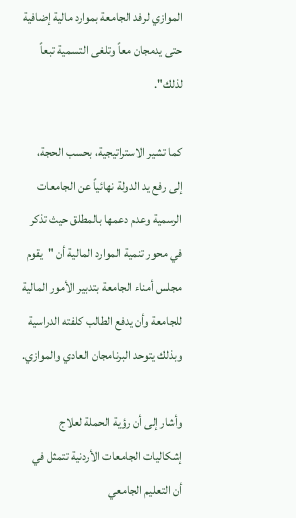الموازي لرفد الجامعة بموارد مالية إضافية حتى يدمجان معاً وتلغى التسمية تبعاً لذلك".

كما تشير الاستراتيجية، بحسب الحجة، إلى رفع يد الدولة نهائياً عن الجامعات الرسمية وعدم دعمها بالمطلق حيث تذكر في محور تنمية الموارد المالية أن "يقوم مجلس أمناء الجامعة بتدبير الأمور المالية للجامعة وأن يدفع الطالب كلفته الدراسية وبذلك يتوحد البرنامجان العادي والموازي.

وأشار إلى أن رؤية الحملة لعلاج إشكاليات الجامعات الأردنية تتمثل في أن التعليم الجامعي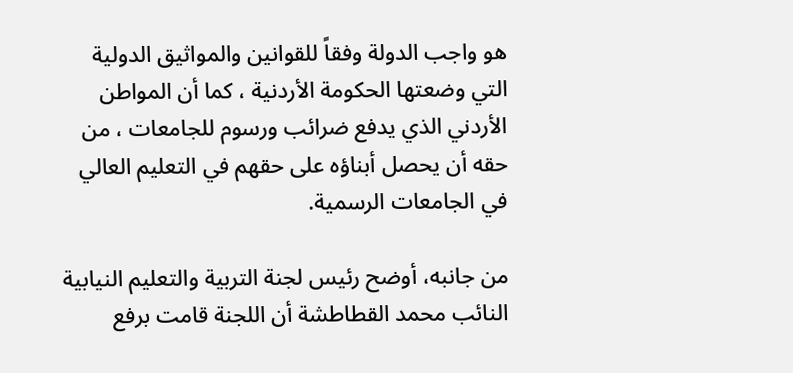هو واجب الدولة وفقاً للقوانين والمواثيق الدولية التي وضعتها الحكومة الأردنية ، كما أن المواطن الأردني الذي يدفع ضرائب ورسوم للجامعات ، من حقه أن يحصل أبناؤه على حقهم في التعليم العالي في الجامعات الرسمية.

من جانبه، أوضح رئيس لجنة التربية والتعليم النيابية النائب محمد القطاطشة أن اللجنة قامت برفع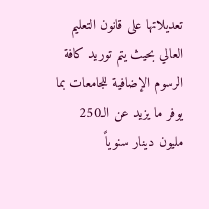تعديلاتها على قانون التعليم العالي بحيث يتم توريد كافة الرسوم الإضافية للجامعات بما يوفر ما يزيد عن الـ250 مليون دينار سنوياً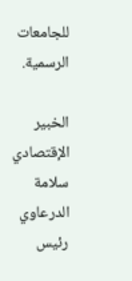للجامعات الرسمية.

الخبير الإقتصادي سلامة الدرعاوي رئيس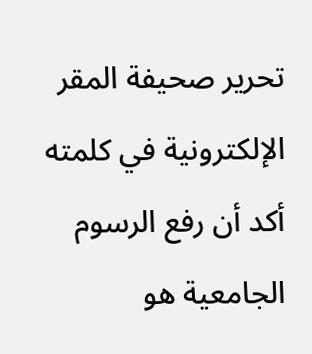تحرير صحيفة المقر الإلكترونية في كلمته أكد أن رفع الرسوم الجامعية هو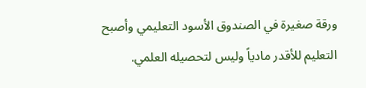ورقة صغيرة في الصندوق الأسود التعليمي وأصبح التعليم للأقدر مادياً وليس لتحصيله العلمي.